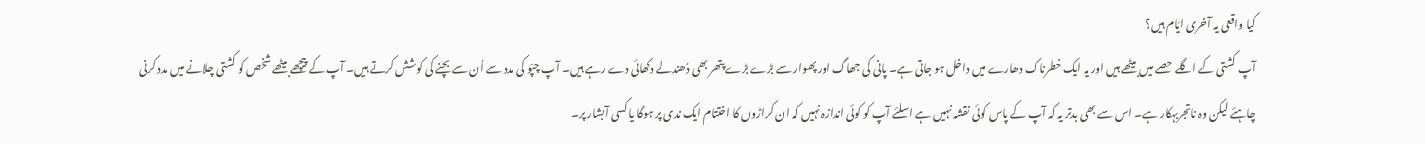کیا واقعی یہ آخری ایّام ہیں؟
آپ کشتی کے اگلے حصے میں بیٹھے ہیں اور یہ ایک خطرناک دھارے میں داخل ہو جاتی ہے۔ پانی کی جھاگ اور پھوار سے بڑے بڑے پتھر بھی دُھندلے دکھائی دے رہے ہیں۔ آپ چپّو کی مدد سے اُن سے بچنے کی کوشش کرتے ہیں۔ آپ کے پیچھے بیٹھے شخص کو کشتی چلانے میں مدد کرنی چاہئے لیکن وہ ناتجربہکار ہے۔ اس سے بھی بدتر یہ کہ آپ کے پاس کوئی نقشہ نہیں ہے اسلئے آپ کو کوئی اندازہ نہیں کہ ان کراڑوں کا اختتام ایک ندی پر ہوگا یا کسی آبشار پر۔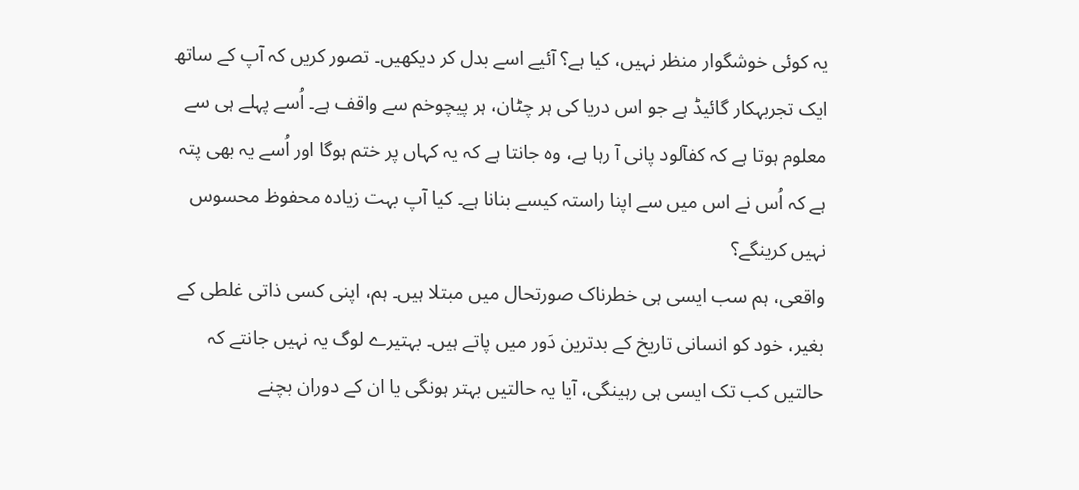یہ کوئی خوشگوار منظر نہیں، کیا ہے؟ آئیے اسے بدل کر دیکھیں۔ تصور کریں کہ آپ کے ساتھ ایک تجربہکار گائیڈ ہے جو اس دریا کی ہر چٹان، ہر پیچوخم سے واقف ہے۔ اُسے پہلے ہی سے معلوم ہوتا ہے کہ کفآلود پانی آ رہا ہے، وہ جانتا ہے کہ یہ کہاں پر ختم ہوگا اور اُسے یہ بھی پتہ ہے کہ اُس نے اس میں سے اپنا راستہ کیسے بنانا ہے۔ کیا آپ بہت زیادہ محفوظ محسوس نہیں کرینگے؟
واقعی، ہم سب ایسی ہی خطرناک صورتحال میں مبتلا ہیں۔ ہم، اپنی کسی ذاتی غلطی کے بغیر، خود کو انسانی تاریخ کے بدترین دَور میں پاتے ہیں۔ بہتیرے لوگ یہ نہیں جانتے کہ حالتیں کب تک ایسی ہی رہینگی، آیا یہ حالتیں بہتر ہونگی یا ان کے دوران بچنے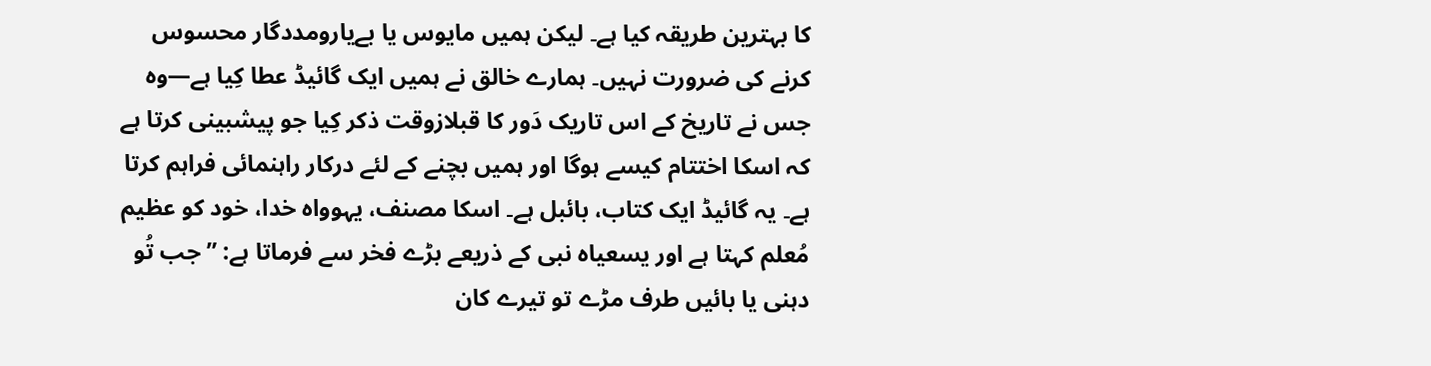کا بہترین طریقہ کیا ہے۔ لیکن ہمیں مایوس یا بےیارومددگار محسوس کرنے کی ضرورت نہیں۔ ہمارے خالق نے ہمیں ایک گائیڈ عطا کِیا ہے—وہ جس نے تاریخ کے اس تاریک دَور کا قبلازوقت ذکر کِیا جو پیشبینی کرتا ہے کہ اسکا اختتام کیسے ہوگا اور ہمیں بچنے کے لئے درکار راہنمائی فراہم کرتا ہے۔ یہ گائیڈ ایک کتاب، بائبل ہے۔ اسکا مصنف، یہوواہ خدا، خود کو عظیم مُعلم کہتا ہے اور یسعیاہ نبی کے ذریعے بڑے فخر سے فرماتا ہے: ”جب تُو دہنی یا بائیں طرف مڑے تو تیرے کان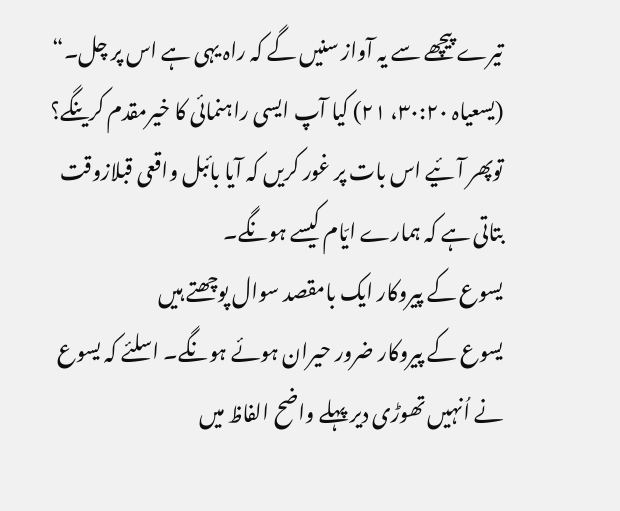تیرے پیچھے سے یہ آواز سنیں گے کہ راہ یہی ہے اس پر چل۔“ (یسعیاہ ۳۰:۲۰، ۲۱) کیا آپ ایسی راہنمائی کا خیرمقدم کرینگے؟ توپھر آئیے اس بات پر غور کریں کہ آیا بائبل واقعی قبلازوقت بتاتی ہے کہ ہمارے ایّام کیسے ہونگے۔
یسوع کے پیروکار ایک بامقصد سوال پوچھتے ہیں
یسوع کے پیروکار ضرور حیران ہوئے ہونگے۔ اسلئے کہ یسوع نے اُنہیں تھوڑی دیر پہلے واضح الفاظ میں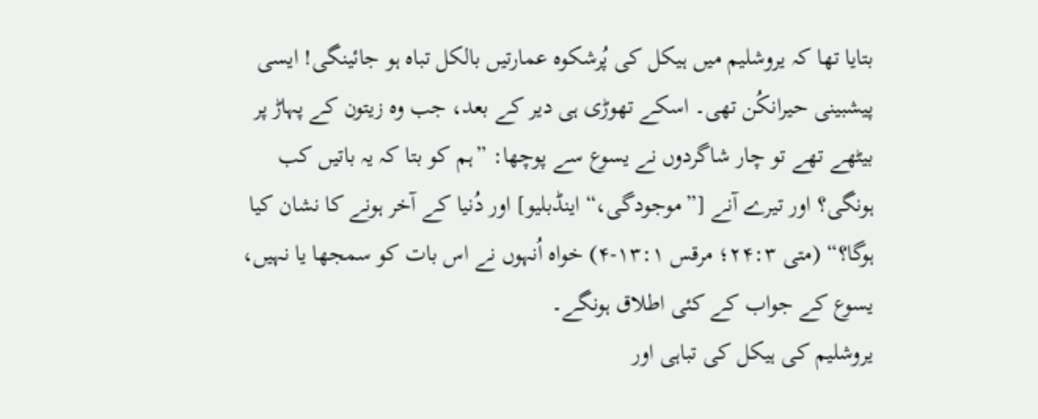بتایا تھا کہ یروشلیم میں ہیکل کی پُرشکوہ عمارتیں بالکل تباہ ہو جائینگی! ایسی پیشبینی حیرانکُن تھی۔ اسکے تھوڑی ہی دیر کے بعد، جب وہ زیتون کے پہاڑ پر بیٹھے تھے تو چار شاگردوں نے یسوع سے پوچھا: ”ہم کو بتا کہ یہ باتیں کب ہونگی؟ اور تیرے آنے [”موجودگی،“ اینڈبلیو] اور دُنیا کے آخر ہونے کا نشان کیا ہوگا؟“ (متی ۲۴:۳؛ مرقس ۱۳:۱-۴) خواہ اُنہوں نے اس بات کو سمجھا یا نہیں، یسوع کے جواب کے کئی اطلاق ہونگے۔
یروشلیم کی ہیکل کی تباہی اور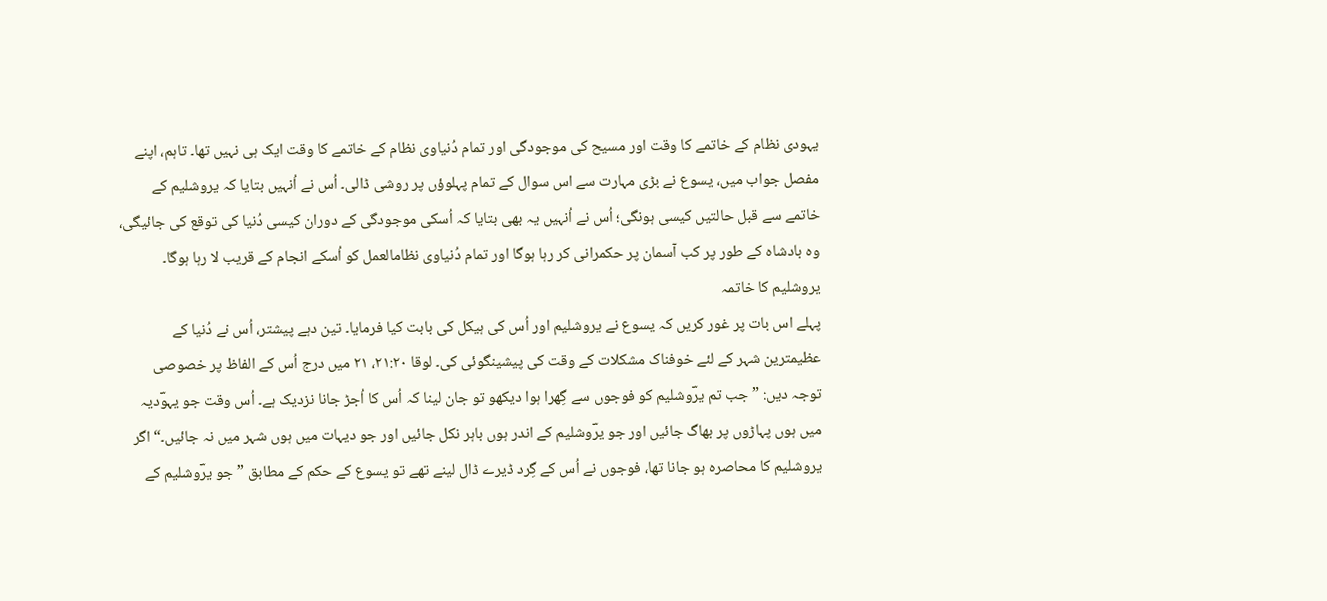یہودی نظام کے خاتمے کا وقت اور مسیح کی موجودگی اور تمام دُنیاوی نظام کے خاتمے کا وقت ایک ہی نہیں تھا۔ تاہم، اپنے مفصل جواب میں، یسوع نے بڑی مہارت سے اس سوال کے تمام پہلوؤں پر روشی ڈالی۔ اُس نے اُنہیں بتایا کہ یروشلیم کے خاتمے سے قبل حالتیں کیسی ہونگی؛ اُس نے اُنہیں یہ بھی بتایا کہ اُسکی موجودگی کے دوران کیسی دُنیا کی توقع کی جائیگی، وہ بادشاہ کے طور پر کب آسمان پر حکمرانی کر رہا ہوگا اور تمام دُنیاوی نظامالعمل کو اُسکے انجام کے قریب لا رہا ہوگا۔
یروشلیم کا خاتمہ
پہلے اس بات پر غور کریں کہ یسوع نے یروشلیم اور اُس کی ہیکل کی بابت کیا فرمایا۔ تین دہے پیشتر، اُس نے دُنیا کے عظیمترین شہر کے لئے خوفناک مشکلات کے وقت کی پیشینگوئی کی۔ لوقا ۲۱:۲۰، ۲۱ میں درج اُس کے الفاظ پر خصوصی توجہ دیں: ”جب تم یرؔوشلیم کو فوجوں سے گِھرا ہوا دیکھو تو جان لینا کہ اُس کا اُجڑ جانا نزدیک ہے۔ اُس وقت جو یہوؔدیہ میں ہوں پہاڑوں پر بھاگ جائیں اور جو یرؔوشلیم کے اندر ہوں باہر نکل جائیں اور جو دیہات میں ہوں شہر میں نہ جائیں۔“ اگر یروشلیم کا محاصرہ ہو جانا تھا، فوجوں نے اُس کے گِرد ڈیرے ڈال لینے تھے تو یسوع کے حکم کے مطابق ”جو یرؔوشلیم کے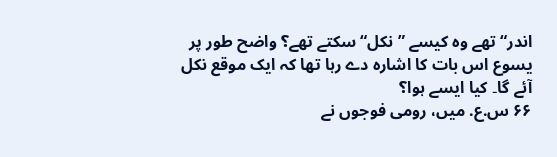اندر“ تھے وہ کیسے ”نکل“ سکتے تھے؟ واضح طور پر یسوع اس بات کا اشارہ دے رہا تھا کہ ایک موقع نکل آئے گا۔ کیا ایسے ہوا؟
۶۶ س.ع. میں، رومی فوجوں نے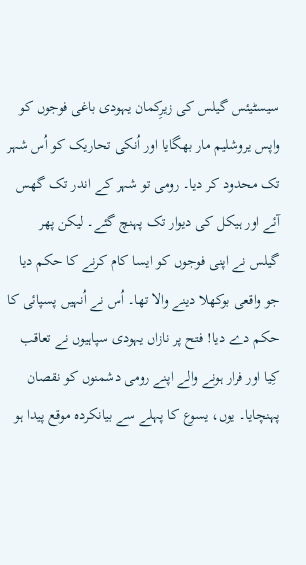سیسٹیئس گیلس کی زیرِکمان یہودی باغی فوجوں کو واپس یروشلیم مار بھگایا اور اُنکی تحاریک کو اُس شہر تک محدود کر دیا۔ رومی تو شہر کے اندر تک گھس آئے اور ہیکل کی دیوار تک پہنچ گئے۔ لیکن پھر گیلس نے اپنی فوجوں کو ایسا کام کرنے کا حکم دیا جو واقعی بوکھلا دینے والا تھا۔ اُس نے اُنہیں پسپائی کا حکم دے دیا! فتح پر نازاں یہودی سپاہیوں نے تعاقب کِیا اور فرار ہونے والے اپنے رومی دشمنوں کو نقصان پہنچایا۔ یوں، یسوع کا پہلے سے بیانکردہ موقع پیدا ہو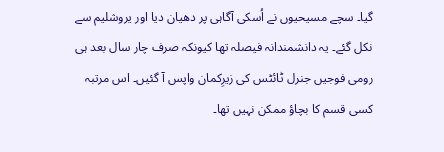گیا۔ سچے مسیحیوں نے اُسکی آگاہی پر دھیان دیا اور یروشلیم سے نکل گئے۔ یہ دانشمندانہ فیصلہ تھا کیونکہ صرف چار سال بعد ہی رومی فوجیں جنرل ٹائٹس کی زیرِکمان واپس آ گئیں۔ اس مرتبہ کسی قسم کا بچاؤ ممکن نہیں تھا۔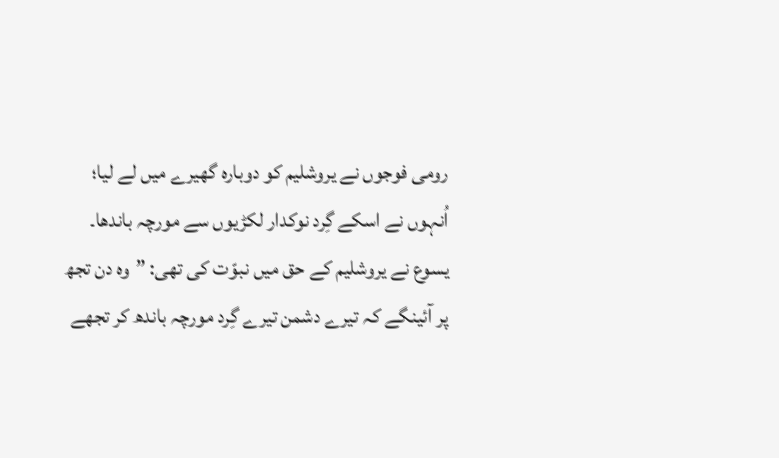رومی فوجوں نے یروشلیم کو دوبارہ گھیرے میں لے لیا؛ اُنہوں نے اسکے گِرد نوکدار لکڑیوں سے مورچہ باندھا۔ یسوع نے یروشلیم کے حق میں نبوّت کی تھی: ”وہ دن تجھ پر آئینگے کہ تیرے دشمن تیرے گِرد مورچہ باندھ کر تجھے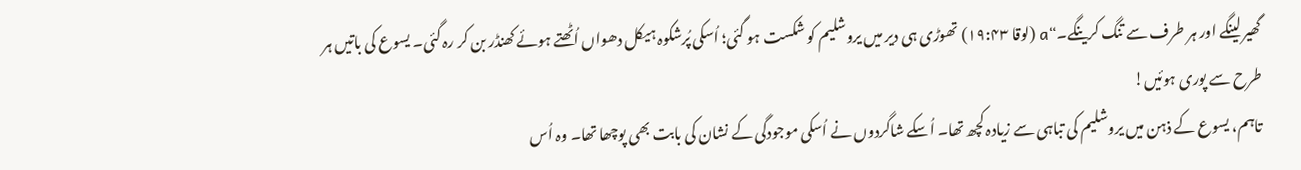گھیر لینگے اور ہر طرف سے تنگ کرینگے۔“a (لوقا ۱۹:۴۳) تھوڑی ہی دیر میں یروشلیم کو شکست ہو گئی؛ اُسکی پُرشکوہ ہیکل دھواں اُٹھتے ہوئے کھنڈر بن کر رہ گئی۔ یسوع کی باتیں ہر طرح سے پوری ہوئیں!
تاہم، یسوع کے ذہن میں یروشلیم کی تباہی سے زیادہ کچھ تھا۔ اُسکے شاگردوں نے اُسکی موجودگی کے نشان کی بابت بھی پوچھا تھا۔ وہ اُس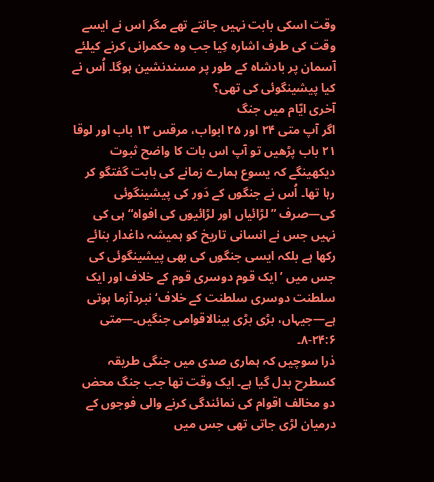وقت اسکی بابت نہیں جانتے تھے مگر اس نے ایسے وقت کی طرف اشارہ کِیا جب وہ حکمرانی کرنے کیلئے آسمان پر بادشاہ کے طور پر مسندنشین ہوگا۔ اُس نے کیا پیشینگوئی کی تھی؟
آخری ایّام میں جنگ
اگر آپ متی ۲۴ اور ۲۵ ابواب، مرقس ۱۳ باب اور لوقا ۲۱ باب پڑھیں تو آپ اس بات کا واضح ثبوت دیکھینگے کہ یسوع ہمارے زمانے کی بابت گفتگو کر رہا تھا۔ اُس نے جنگوں کے دَور کی پیشینگوئی کی—صرف ”لڑائیاں اور لڑائیوں کی افواہ“ ہی کی نہیں جس نے انسانی تاریخ کو ہمیشہ داغدار بنائے رکھا ہے بلکہ ایسی جنگوں کی بھی پیشینگوئی کی جس میں ’ایک قوم دوسری قوم کے خلاف اور ایک سلطنت دوسری سلطنت کے خلاف‘ نبردآزما ہوتی ہے—جیہاں، بڑی بڑی بینالاقوامی جنگیں۔—متی ۲۴:۶-۸۔
ذرا سوچیں کہ ہماری صدی میں جنگی طریقہ کسطرح بدل گیا ہے۔ ایک وقت تھا جب جنگ محض دو مخالف اقوام کی نمائندگی کرنے والی فوجوں کے درمیان لڑی جاتی تھی جس میں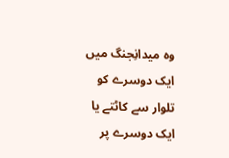وہ میدانِجنگ میں ایک دوسرے کو تلوار سے کاٹتے یا ایک دوسرے پر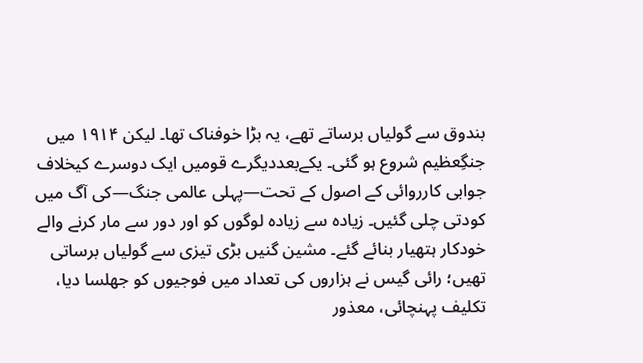بندوق سے گولیاں برساتے تھے، یہ بڑا خوفناک تھا۔ لیکن ۱۹۱۴ میں جنگِعظیم شروع ہو گئی۔ یکےبعددیگرے قومیں ایک دوسرے کیخلاف جوابی کارروائی کے اصول کے تحت—پہلی عالمی جنگ—کی آگ میں کودتی چلی گئیں۔ زیادہ سے زیادہ لوگوں کو اور دور سے مار کرنے والے خودکار ہتھیار بنائے گئے۔ مشین گنیں بڑی تیزی سے گولیاں برساتی تھیں؛ رائی گیس نے ہزاروں کی تعداد میں فوجیوں کو جھلسا دیا، تکلیف پہنچائی، معذور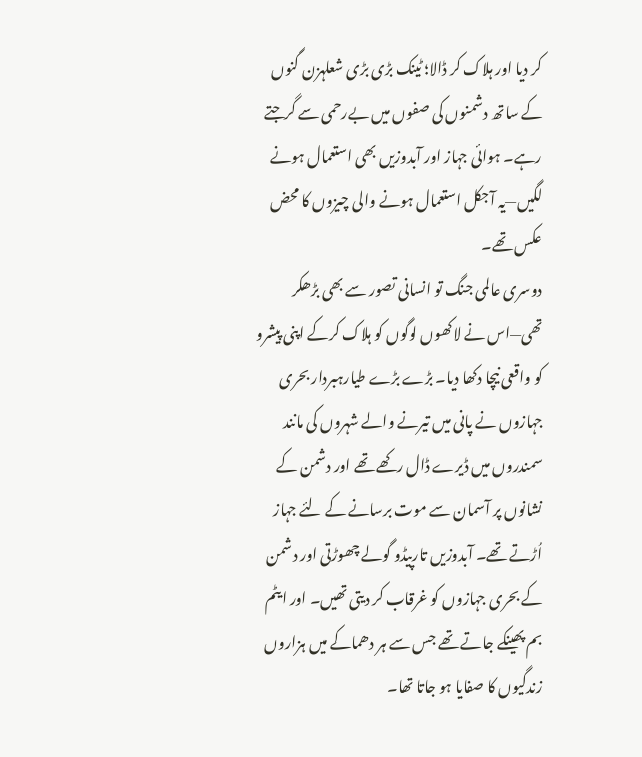کر دیا اور ہلاک کر ڈالا؛ ٹینک بڑی بڑی شعلہزن گنوں کے ساتھ دشمنوں کی صفوں میں بےرحمی سے گرجتے رہے۔ ہوائی جہاز اور آبدوزیں بھی استعمال ہونے لگیں—یہ آجکل استعمال ہونے والی چیزوں کا محض عکس تھے۔
دوسری عالمی جنگ تو انسانی تصور سے بھی بڑھکر تھی—اس نے لاکھوں لوگوں کو ہلاک کرکے اپنی پیشرو کو واقعی نیچا دکھا دیا۔ بڑے بڑے طیارہبردار بحری جہازوں نے پانی میں تیرنے والے شہروں کی مانند سمندروں میں ڈیرے ڈال رکھے تھے اور دشمن کے نشانوں پر آسمان سے موت برسانے کے لئے جہاز اُڑتے تھے۔ آبدوزیں تارپیڈو گولے چھوڑتی اور دشمن کے بحری جہازوں کو غرقاب کر دیتی تھیں۔ اور ایٹم بم پھینکے جاتے تھے جس سے ہر دھماکے میں ہزاروں زندگیوں کا صفایا ہو جاتا تھا۔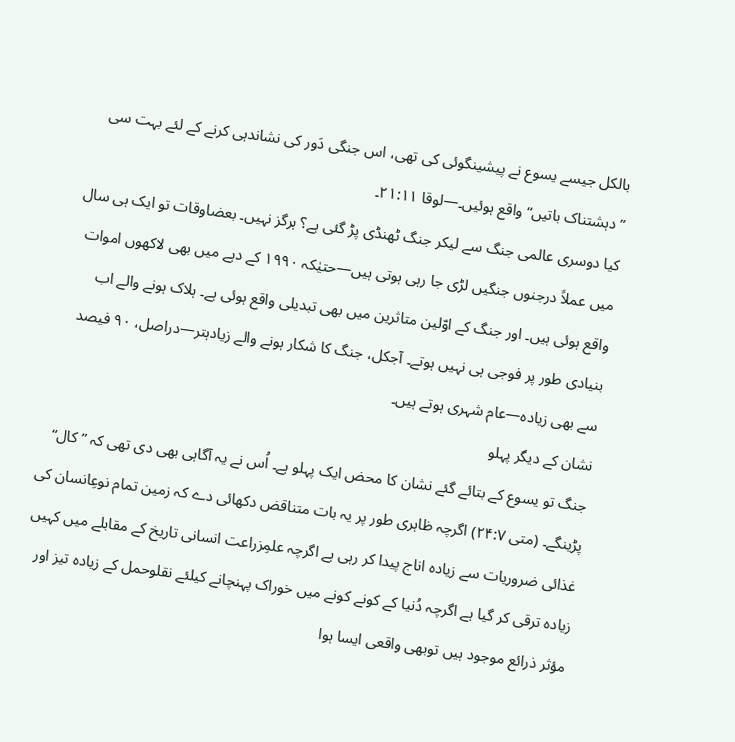بالکل جیسے یسوع نے پیشینگوئی کی تھی، اس جنگی دَور کی نشاندہی کرنے کے لئے بہت سی ”دہشتناک باتیں“ واقع ہوئیں۔—لوقا ۲۱:۱۱۔
کیا دوسری عالمی جنگ سے لیکر جنگ ٹھنڈی پڑ گئی ہے؟ ہرگز نہیں۔ بعضاوقات تو ایک ہی سال میں عملاً درجنوں جنگیں لڑی جا رہی ہوتی ہیں—حتیٰکہ ۱۹۹۰ کے دہے میں بھی لاکھوں اموات واقع ہوئی ہیں۔ اور جنگ کے اوّلین متاثرین میں بھی تبدیلی واقع ہوئی ہے۔ ہلاک ہونے والے اب بنیادی طور پر فوجی ہی نہیں ہوتے۔ آجکل، جنگ کا شکار ہونے والے زیادہتر—دراصل، ۹۰ فیصد سے بھی زیادہ—عام شہری ہوتے ہیں۔
نشان کے دیگر پہلو
جنگ تو یسوع کے بتائے گئے نشان کا محض ایک پہلو ہے۔ اُس نے یہ آگاہی بھی دی تھی کہ ”کال“ پڑینگے۔ (متی ۲۴:۷) اگرچہ ظاہری طور پر یہ بات متناقض دکھائی دے کہ زمین تمام نوعِانسان کی غذائی ضروریات سے زیادہ اناج پیدا کر رہی ہے اگرچہ علمِزراعت انسانی تاریخ کے مقابلے میں کہیں زیادہ ترقی کر گیا ہے اگرچہ دُنیا کے کونے کونے میں خوراک پہنچانے کیلئے نقلوحمل کے زیادہ تیز اور مؤثر ذرائع موجود ہیں توبھی واقعی ایسا ہوا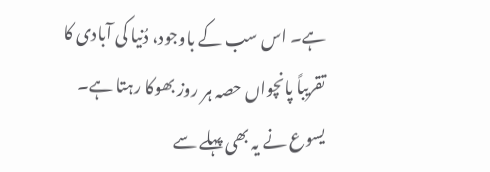ہے۔ اس سب کے باوجود، دُنیا کی آبادی کا تقریباً پانچواں حصہ ہر روز بھوکا رہتا ہے۔
یسوع نے یہ بھی پہلے سے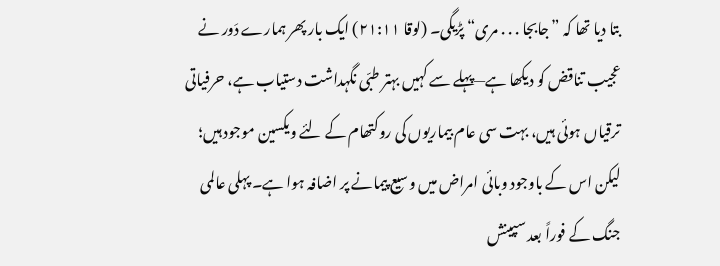بتا دیا تھا کہ ”جابجا . . . مری“ پڑیگی۔ (لوقا ۲۱:۱۱) ایک بار پھر ہمارے دَور نے عجیب تناقض کو دیکھا ہے—پہلے سے کہیں بہتر طبّی نگہداشت دستیاب ہے، حرفیاتی ترقیاں ہوئی ہیں، بہت سی عام بیماریوں کی روکتھام کے لئے ویکسین موجود ہیں؛ لیکن اس کے باوجود وبائی امراض میں وسیع پیمانے پر اضافہ ہوا ہے۔ پہلی عالمی جنگ کے فوراً بعد سپینش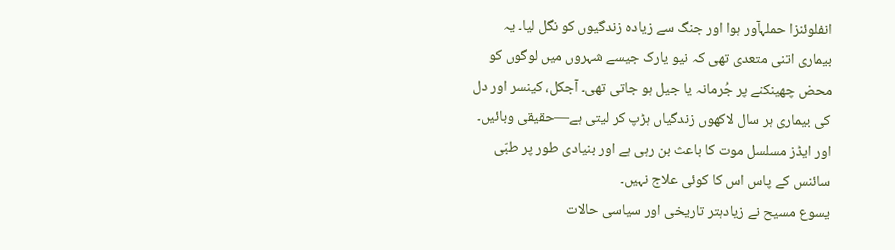انفلوئنزا حملہآور ہوا اور جنگ سے زیادہ زندگیوں کو نگل لیا۔ یہ بیماری اتنی متعدی تھی کہ نیو یارک جیسے شہروں میں لوگوں کو محض چھینکنے پر جُرمانہ یا جیل ہو جاتی تھی۔ آجکل، کینسر اور دل کی بیماری ہر سال لاکھوں زندگیاں ہڑپ کر لیتی ہے—حقیقی وبائیں۔ اور ایڈز مسلسل موت کا باعث بن رہی ہے اور بنیادی طور پر طبّی سائنس کے پاس اس کا کوئی علاج نہیں۔
یسوع مسیح نے زیادہتر تاریخی اور سیاسی حالات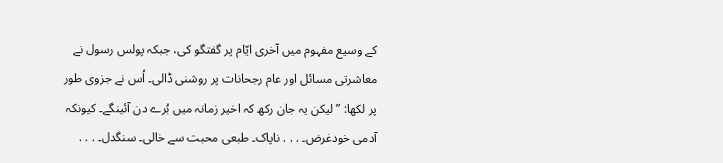کے وسیع مفہوم میں آخری ایّام پر گفتگو کی، جبکہ پولس رسول نے معاشرتی مسائل اور عام رجحانات پر روشنی ڈالی۔ اُس نے جزوی طور پر لکھا: ”لیکن یہ جان رکھ کہ اخیر زمانہ میں بُرے دن آئینگے۔ کیونکہ آدمی خودغرض۔ . . . ناپاک۔ طبعی محبت سے خالی۔ سنگدل۔ . . .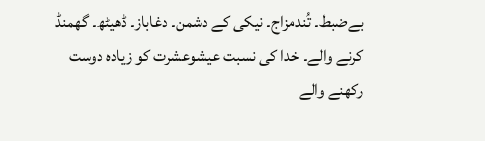بےضبط۔ تُندمزاج۔ نیکی کے دشمن۔ دغاباز۔ ڈھیٹھ۔ گھمنڈ کرنے والے۔ خدا کی نسبت عیشوعشرت کو زیادہ دوست رکھنے والے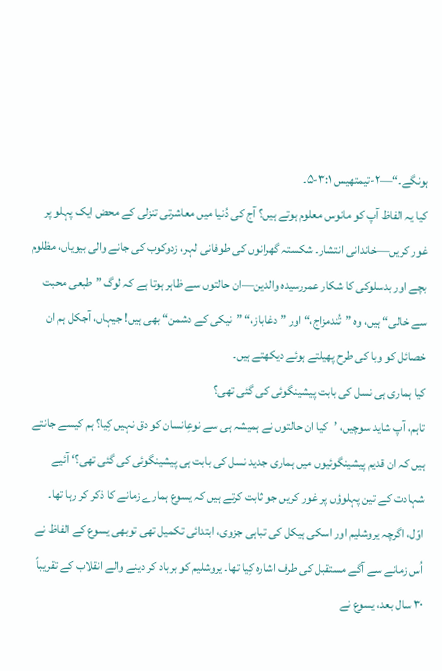ہونگے۔“—۲-تیمتھیس ۳:۱-۵۔
کیا یہ الفاظ آپ کو مانوس معلوم ہوتے ہیں؟ آج کی دُنیا میں معاشرتی تنزلی کے محض ایک پہلو پر غور کریں—خاندانی انتشار۔ شکستہ گھرانوں کی طوفانی لہر، زدوکوب کی جانے والی بیویاں، مظلوم بچے اور بدسلوکی کا شکار عمررسیدہ والدین—ان حالتوں سے ظاہر ہوتا ہے کہ لوگ ”طبعی محبت سے خالی“ ہیں، وہ ”تُندمزاج،“ اور ”دغاباز،“ ”نیکی کے دشمن“ بھی ہیں! جیہاں، آجکل ہم ان خصائل کو وبا کی طرح پھیلتے ہوئے دیکھتے ہیں۔
کیا ہماری ہی نسل کی بابت پیشینگوئی کی گئی تھی؟
تاہم، آپ شاید سوچیں، ’کیا ان حالتوں نے ہمیشہ ہی سے نوعِانسان کو دق نہیں کِیا؟ ہم کیسے جانتے ہیں کہ ان قدیم پیشینگوئیوں میں ہماری جدید نسل کی بابت ہی پیشینگوئی کی گئی تھی؟‘ آئیے شہادت کے تین پہلوؤں پر غور کریں جو ثابت کرتے ہیں کہ یسوع ہمارے زمانے کا ذکر کر رہا تھا۔
اوّل، اگرچہ یروشلیم اور اسکی ہیکل کی تباہی جزوی، ابتدائی تکمیل تھی توبھی یسوع کے الفاظ نے اُس زمانے سے آگے مستقبل کی طرف اشارہ کِیا تھا۔ یروشلیم کو برباد کر دینے والے انقلاب کے تقریباً ۳۰ سال بعد، یسوع نے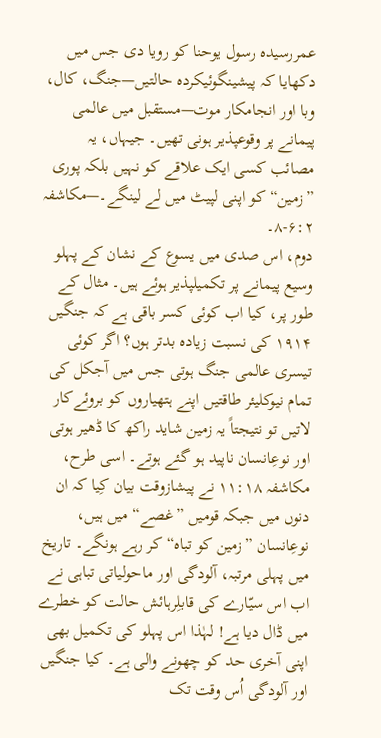عمررسیدہ رسول یوحنا کو رویا دی جس میں دکھایا کہ پیشینگوئیکردہ حالتیں—جنگ، کال، وبا اور انجامکار موت—مستقبل میں عالمی پیمانے پر وقوعپذیر ہونی تھیں۔ جیہاں، یہ مصائب کسی ایک علاقے کو نہیں بلکہ پوری ”زمین“ کو اپنی لپیٹ میں لے لینگے۔—مکاشفہ ۶:۲-۸۔
دوم، اس صدی میں یسوع کے نشان کے پہلو وسیع پیمانے پر تکمیلپذیر ہوئے ہیں۔ مثال کے طور پر، کیا اب کوئی کسر باقی ہے کہ جنگیں ۱۹۱۴ کی نسبت زیادہ بدتر ہوں؟ اگر کوئی تیسری عالمی جنگ ہوتی جس میں آجکل کی تمام نیوکلیئر طاقتیں اپنے ہتھیاروں کو بروئےکار لاتیں تو نتیجتاً یہ زمین شاید راکھ کا ڈھیر ہوتی اور نوعِانسان ناپید ہو گئے ہوتے۔ اسی طرح، مکاشفہ ۱۱:۱۸ نے پیشازوقت بیان کِیا کہ ان دنوں میں جبکہ قومیں ”غصے“ میں ہیں، نوعِانسان ”زمین کو تباہ“ کر رہے ہونگے۔ تاریخ میں پہلی مرتبہ، آلودگی اور ماحولیاتی تباہی نے اب اس سیّارے کی قابلِرہائش حالت کو خطرے میں ڈال دیا ہے! لہٰذا اس پہلو کی تکمیل بھی اپنی آخری حد کو چھونے والی ہے۔ کیا جنگیں اور آلودگی اُس وقت تک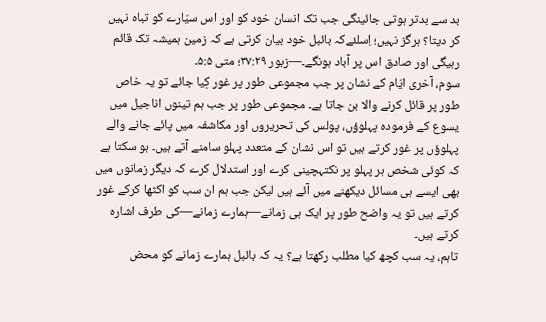بد سے بدتر ہوتی جائینگی جب تک انسان خود کو اور اس سیّارے کو تباہ نہیں کر دیتا؟ ہرگز نہیں؛ اِسلئےکہ بائبل خود بیان کرتی ہے کہ زمین ہمیشہ تک قائم رہیگی اور صادق اس پر آباد ہونگے۔—زبور ۳۷:۲۹؛ متی ۵:۵۔
سوم، آخری ایّام کے نشان پر جب مجموعی طور پر غور کِیا جائے تو یہ خاص طور پر قائل کرنے والا بن جاتا ہے۔ مجموعی طور پر جب ہم تینوں اناجیل میں یسوع کے فرمودہ پہلوؤں، پولس کی تحریروں اور مکاشفہ میں پائے جانے والے پہلوؤں پر غور کرتے ہیں تو اس نشان کے متعدد پہلو سامنے آتے ہیں۔ ہو سکتا ہے کہ کوئی شخص ہر پہلو پر نکتہچینی کرے اور استدلال کرے کہ دیگر زمانوں میں بھی ایسے ہی مسائل دیکھنے میں آئے ہیں لیکن جب ہم ان سب کو اکٹھا کرکے غور کرتے ہیں تو یہ واضح طور پر ایک ہی زمانے—ہمارے زمانے—کی طرف اشارہ کرتے ہیں۔
تاہم، یہ سب کچھ کیا مطلب رکھتا ہے؟ یہ کہ بائبل ہمارے زمانے کو محض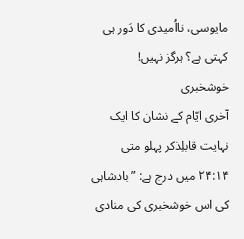مایوسی، نااُمیدی کا دَور ہی کہتی ہے؟ ہرگز نہیں!
خوشخبری
آخری ایّام کے نشان کا ایک نہایت قابلِذکر پہلو متی ۲۴:۱۴ میں درج ہے: ”بادشاہی کی اس خوشخبری کی منادی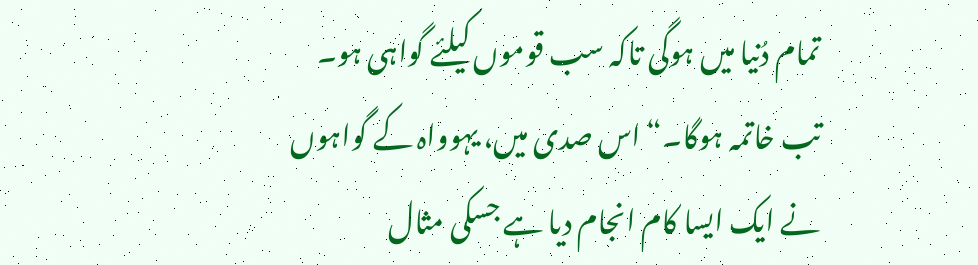تمام دُنیا میں ہوگی تاکہ سب قوموں کیلئے گواہی ہو۔ تب خاتمہ ہوگا۔“ اس صدی میں، یہوواہ کے گواہوں نے ایک ایسا کام انجام دیا ہے جسکی مثال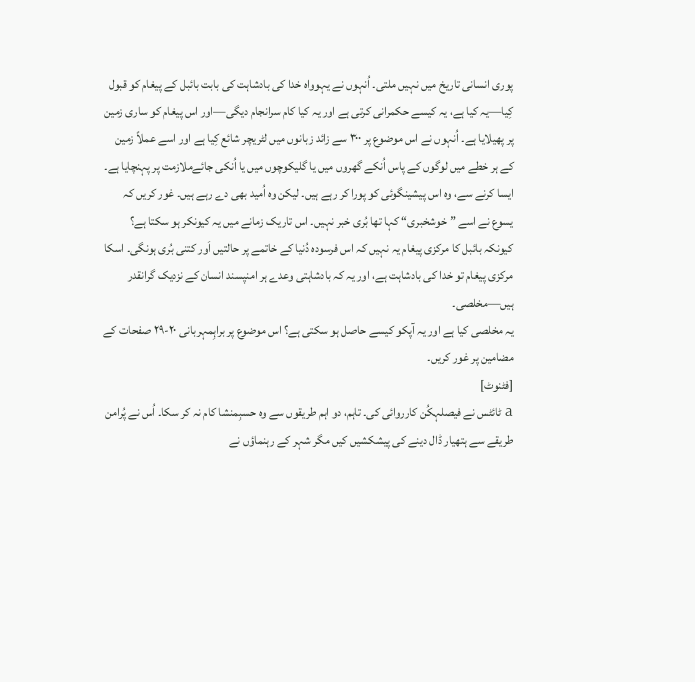پوری انسانی تاریخ میں نہیں ملتی۔ اُنہوں نے یہوواہ خدا کی بادشاہت کی بابت بائبل کے پیغام کو قبول کِیا—یہ کیا ہے، یہ کیسے حکمرانی کرتی ہے اور یہ کیا کام سرانجام دیگی—اور اس پیغام کو ساری زمین پر پھیلایا ہے۔ اُنہوں نے اس موضوع پر ۳۰۰ سے زائد زبانوں میں لٹریچر شائع کِیا ہے اور اسے عملاً زمین کے ہر خطے میں لوگوں کے پاس اُنکے گھروں میں یا گلیکوچوں میں یا اُنکی جائےملازمت پر پہنچایا ہے۔
ایسا کرنے سے، وہ اس پیشینگوئی کو پورا کر رہے ہیں۔ لیکن وہ اُمید بھی دے رہے ہیں۔ غور کریں کہ یسوع نے اسے ”خوشخبری“ کہا تھا بُری خبر نہیں۔ اس تاریک زمانے میں یہ کیونکر ہو سکتا ہے؟ کیونکہ بائبل کا مرکزی پیغام یہ نہیں کہ اس فرسودہ دُنیا کے خاتمے پر حالتیں اَور کتنی بُری ہونگی۔ اسکا مرکزی پیغام تو خدا کی بادشاہت ہے، اور یہ کہ بادشاہتی وعدے ہر امنپسند انسان کے نزدیک گرانقدر ہیں—مخلصی۔
یہ مخلصی کیا ہے اور یہ آپکو کیسے حاصل ہو سکتی ہے؟ اس موضوع پر براہِمہربانی ۲۰-۲۹ صفحات کے مضامین پر غور کریں۔
[فٹنوٹ]
a ٹائٹس نے فیصلہکُن کارروائی کی۔ تاہم، دو اہم طریقوں سے وہ حسبِمنشا کام نہ کر سکا۔ اُس نے پُرامن طریقے سے ہتھیار ڈال دینے کی پیشکشیں کیں مگر شہر کے رہنماؤں نے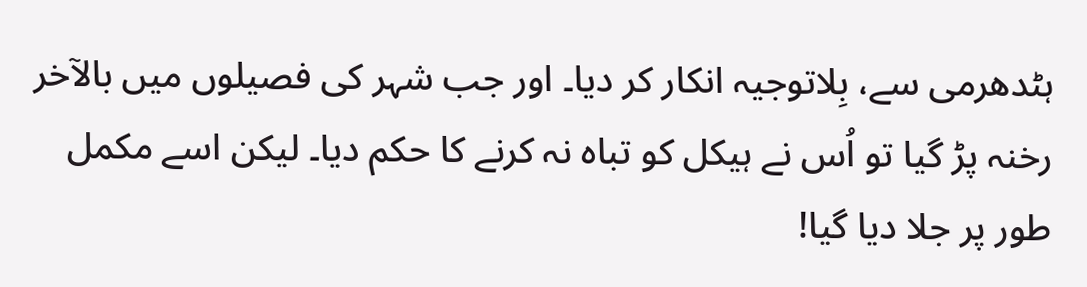ہٹدھرمی سے، بِلاتوجیہ انکار کر دیا۔ اور جب شہر کی فصیلوں میں بالآخر رخنہ پڑ گیا تو اُس نے ہیکل کو تباہ نہ کرنے کا حکم دیا۔ لیکن اسے مکمل طور پر جلا دیا گیا!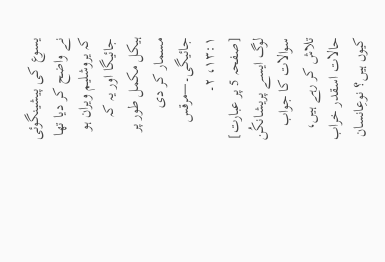یسوع کی پیشینگوئی نے واضح کر دیا تھا کہ یروشلیم ویران ہو جائیگا اور یہ کہ ہیکل مکمل طور پر مسمار کر دی جائیگی۔—مرقس ۱۳:۱، ۲۔
[صفحہ 5 پر عبارت]
لوگ ایسے پریشانکُن سوالات کا جواب تلاش کر رہے ہیں، حالات اسقدر خراب کیوں ہیں؟ نوعِانسان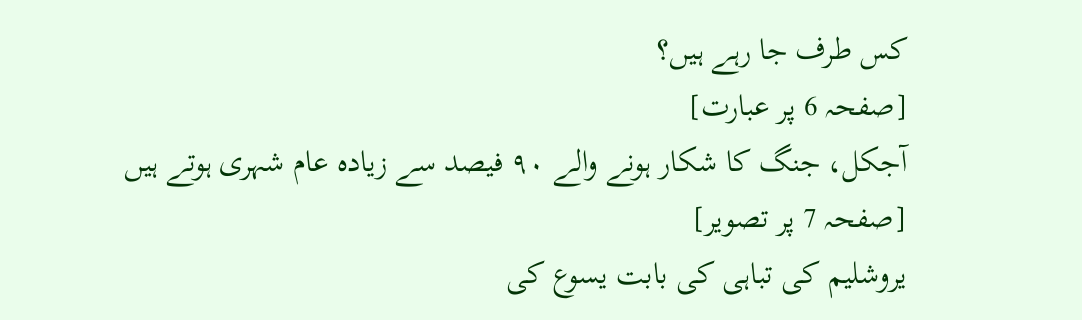کس طرف جا رہے ہیں؟
[صفحہ 6 پر عبارت]
آجکل، جنگ کا شکار ہونے والے ۹۰ فیصد سے زیادہ عام شہری ہوتے ہیں
[صفحہ 7 پر تصویر]
یروشلیم کی تباہی کی بابت یسوع کی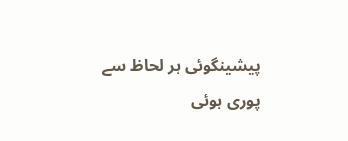پیشینگوئی ہر لحاظ سے پوری ہوئی